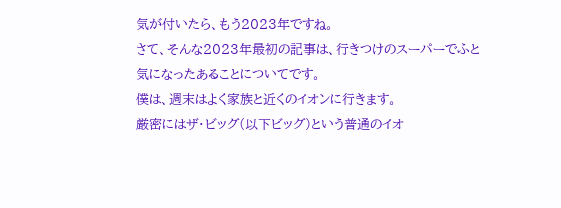気が付いたら、もう2023年ですね。
さて、そんな2023年最初の記事は、行きつけのスーパーでふと気になったあることについてです。
僕は、週末はよく家族と近くのイオンに行きます。
厳密にはザ・ビッグ(以下ビッグ)という普通のイオ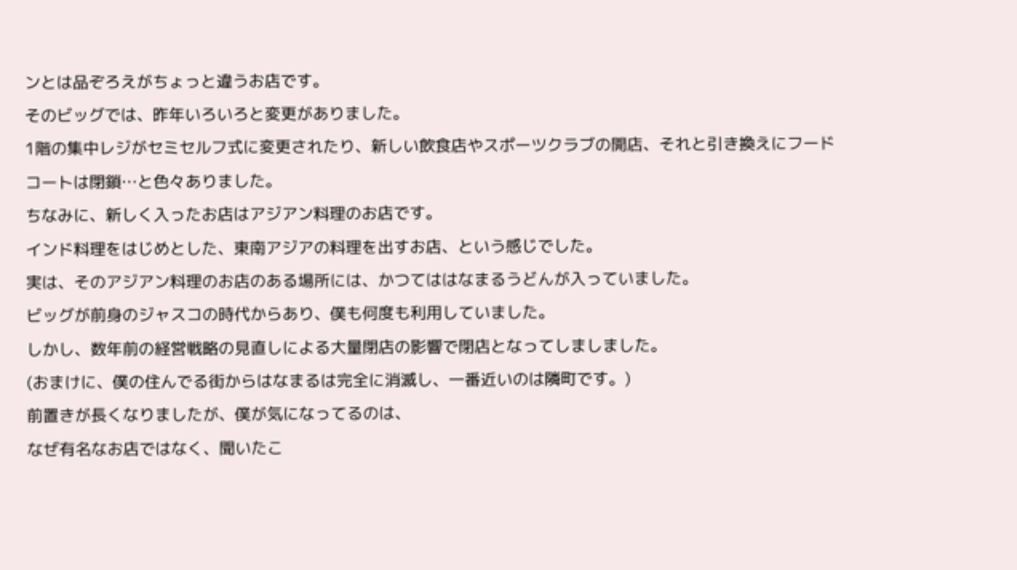ンとは品ぞろえがちょっと違うお店です。
そのビッグでは、昨年いろいろと変更がありました。
1階の集中レジがセミセルフ式に変更されたり、新しい飲食店やスポーツクラブの開店、それと引き換えにフードコートは閉鎖…と色々ありました。
ちなみに、新しく入ったお店はアジアン料理のお店です。
インド料理をはじめとした、東南アジアの料理を出すお店、という感じでした。
実は、そのアジアン料理のお店のある場所には、かつてははなまるうどんが入っていました。
ビッグが前身のジャスコの時代からあり、僕も何度も利用していました。
しかし、数年前の経営戦略の見直しによる大量閉店の影響で閉店となってしましました。
(おまけに、僕の住んでる街からはなまるは完全に消滅し、一番近いのは隣町です。)
前置きが長くなりましたが、僕が気になってるのは、
なぜ有名なお店ではなく、聞いたこ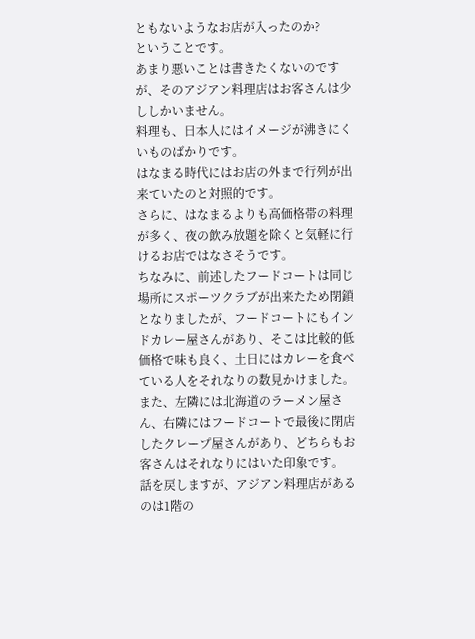ともないようなお店が入ったのか?
ということです。
あまり悪いことは書きたくないのですが、そのアジアン料理店はお客さんは少ししかいません。
料理も、日本人にはイメージが沸きにくいものばかりです。
はなまる時代にはお店の外まで行列が出来ていたのと対照的です。
さらに、はなまるよりも高価格帯の料理が多く、夜の飲み放題を除くと気軽に行けるお店ではなさそうです。
ちなみに、前述したフードコートは同じ場所にスポーツクラブが出来たため閉鎖となりましたが、フードコートにもインドカレー屋さんがあり、そこは比較的低価格で味も良く、土日にはカレーを食べている人をそれなりの数見かけました。
また、左隣には北海道のラーメン屋さん、右隣にはフードコートで最後に閉店したクレープ屋さんがあり、どちらもお客さんはそれなりにはいた印象です。
話を戻しますが、アジアン料理店があるのは1階の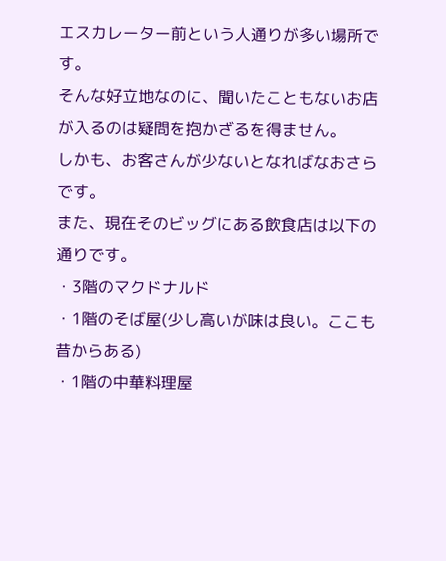エスカレーター前という人通りが多い場所です。
そんな好立地なのに、聞いたこともないお店が入るのは疑問を抱かざるを得ません。
しかも、お客さんが少ないとなればなおさらです。
また、現在そのビッグにある飲食店は以下の通りです。
・3階のマクドナルド
・1階のそば屋(少し高いが味は良い。ここも昔からある)
・1階の中華料理屋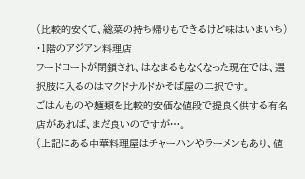(比較的安くて、総菜の持ち帰りもできるけど味はいまいち)
・1階のアジアン料理店
フードコートが閉鎖され、はなまるもなくなった現在では、選択肢に入るのはマクドナルドかそば屋の二択です。
ごはんものや麺類を比較的安価な値段で提良く供する有名店があれば、まだ良いのですが…。
(上記にある中華料理屋はチャーハンやラーメンもあり、値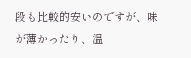段も比較的安いのですが、味が薄かったり、温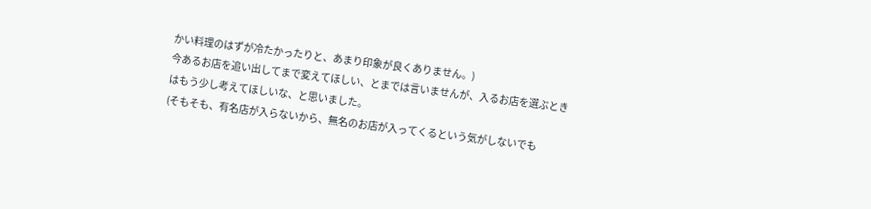かい料理のはずが冷たかったりと、あまり印象が良くありません。)
今あるお店を追い出してまで変えてほしい、とまでは言いませんが、入るお店を選ぶときはもう少し考えてほしいな、と思いました。
(そもそも、有名店が入らないから、無名のお店が入ってくるという気がしないでも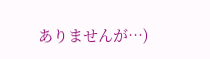ありませんが…)